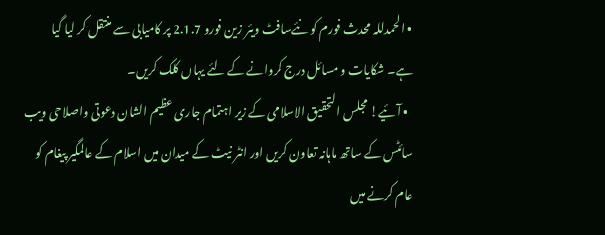• الحمدللہ محدث فورم کو نئےسافٹ ویئر زین فورو 2.1.7 پر کامیابی سے منتقل کر لیا گیا ہے۔ شکایات و مسائل درج کروانے کے لئے یہاں کلک کریں۔
  • آئیے! مجلس التحقیق الاسلامی کے زیر اہتمام جاری عظیم الشان دعوتی واصلاحی ویب سائٹس کے ساتھ ماہانہ تعاون کریں اور انٹر نیٹ کے میدان میں اسلام کے عالمگیر پیغام کو عام کرنے میں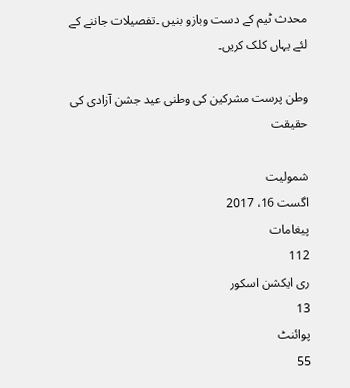محدث ٹیم کے دست وبازو بنیں ۔تفصیلات جاننے کے لئے یہاں کلک کریں۔

وطن پرست مشرکین کی وطنی عید جشن آزادی کی حقیقت

شمولیت
اگست 16، 2017
پیغامات
112
ری ایکشن اسکور
13
پوائنٹ
55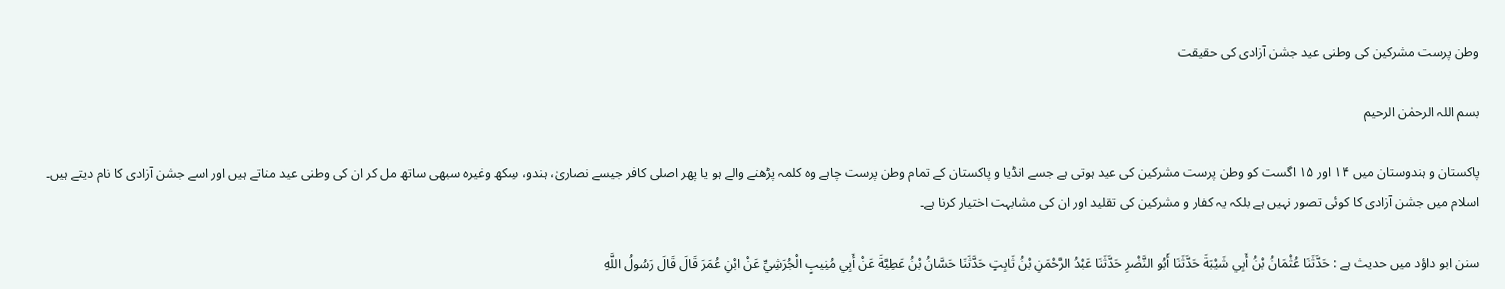وطن پرست مشرکین کی وطنی عید جشن آزادی کی حقیقت

بسم اللہ الرحمٰن الرحیم

پاکستان و ہندوستان میں ۱۴ اور ۱۵ اگست کو وطن پرست مشرکین کی عید ہوتی ہے جسے انڈیا و پاکستان کے تمام وطن پرست چاہے وہ کلمہ پڑھنے والے ہو یا پھر اصلی کافر جیسے نصاریٰ، ہندو، سِکھ وغیرہ سبھی ساتھ مل کر ان کی وطنی عید مناتے ہیں اور اسے جشن آزادی کا نام دیتے ہیں۔ اسلام میں جشن آزادی کا کوئی تصور نہیں ہے بلکہ یہ کفار و مشرکین کی تقلید اور ان کی مشابہت اختیار کرنا ہے۔

سنن ابو داؤد میں حدیث ہے : حَدَّثَنَا عُثْمَانُ بْنُ أَبِي شَيْبَةَ حَدَّثَنَا أَبُو النَّضْرِ حَدَّثَنَا عَبْدُ الرَّحْمَنِ بْنُ ثَابِتٍ حَدَّثَنَا حَسَّانُ بْنُ عَطِيَّةَ عَنْ أَبِي مُنِيبٍ الْجُرَشِيِّ عَنْ ابْنِ عُمَرَ قَالَ قَالَ رَسُولُ اللَّهِ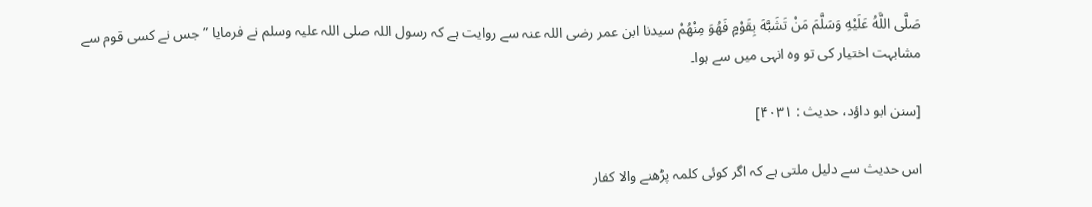صَلَّى اللَّهُ عَلَيْهِ وَسَلَّمَ مَنْ تَشَبَّهَ بِقَوْمٍ فَهُوَ مِنْهُمْ سیدنا ابن عمر رضی اللہ عنہ سے روایت ہے کہ رسول اللہ صلی اللہ علیہ وسلم نے فرمایا ”جس نے کسی قوم سے مشابہت اختیار کی تو وہ انہی میں سے ہوا۔

[سنن ابو داؤد، حدیث : ۴۰۳۱]

اس حدیث سے دلیل ملتی ہے کہ اگر کوئی کلمہ پڑھنے والا کفار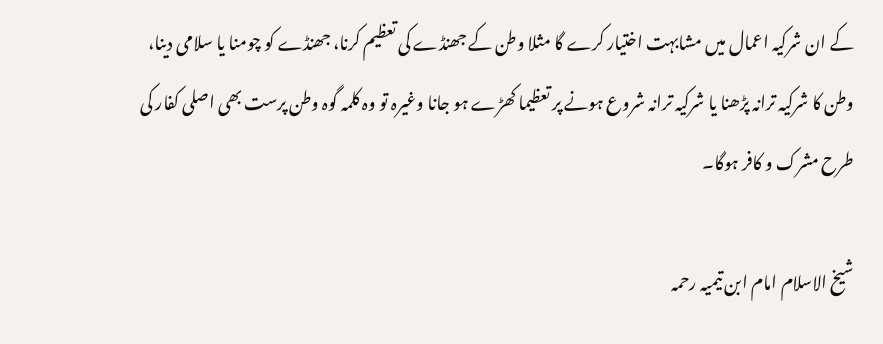کے ان شرکیہ اعمال میں مشابہت اختیار کرے گا مثلا وطن کے جھنڈے کی تعظیم کرنا، جھنڈے کو چومنا یا سلامی دینا، وطن کا شرکیہ ترانہ پڑھنا یا شرکیہ ترانہ شروع ہونے پر تعظیما کھڑے ہو جانا وغیرہ تو وہ کلمہ گوہ وطن پرست بھی اصلی کفار کی طرح مشرک و کافر ہوگا۔

شیخ الاسلام امام ابن تیمیہ رحمہ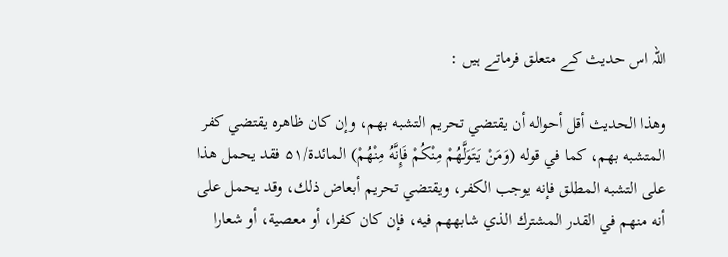اللہ اس حدیث کے متعلق فرماتے ہیں :

وهذا الحديث أقل أحواله أن يقتضي تحريم التشبه بهم، وإن كان ظاهره يقتضي كفر المتشبه بهم، كما في قوله (وَمَنْ يَتَوَلَّهُمْ مِنْكُمْ فَإِنَّهُ مِنْهُمْ) المائدة/۵۱ فقد يحمل هذا على التشبه المطلق فإنه يوجب الكفر، ويقتضي تحريم أبعاض ذلك، وقد يحمل على أنه منهم في القدر المشترك الذي شابههم فيه، فإن كان كفرا، أو معصية، أو شعارا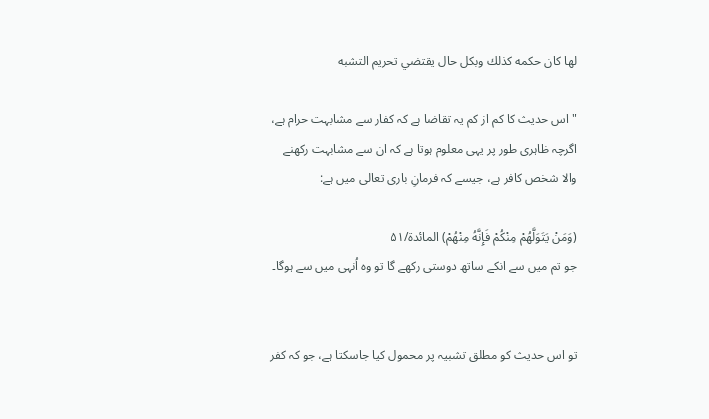لها كان حكمه كذلك وبكل حال يقتضي تحريم التشبه

"اس حدیث کا کم از کم یہ تقاضا ہے کہ کفار سے مشابہت حرام ہے، اگرچہ ظاہری طور پر یہی معلوم ہوتا ہے کہ ان سے مشابہت رکھنے والا شخص کافر ہے، جیسے کہ فرمانِ باری تعالی میں ہے:

(وَمَنْ يَتَوَلَّهُمْ مِنْكُمْ فَإِنَّهُ مِنْهُمْ) المائدة/۵۱
جو تم میں سے انکے ساتھ دوستی رکھے گا تو وہ اُنہی میں سے ہوگا۔


تو اس حدیث کو مطلق تشبیہ پر محمول کیا جاسکتا ہے، جو کہ کفر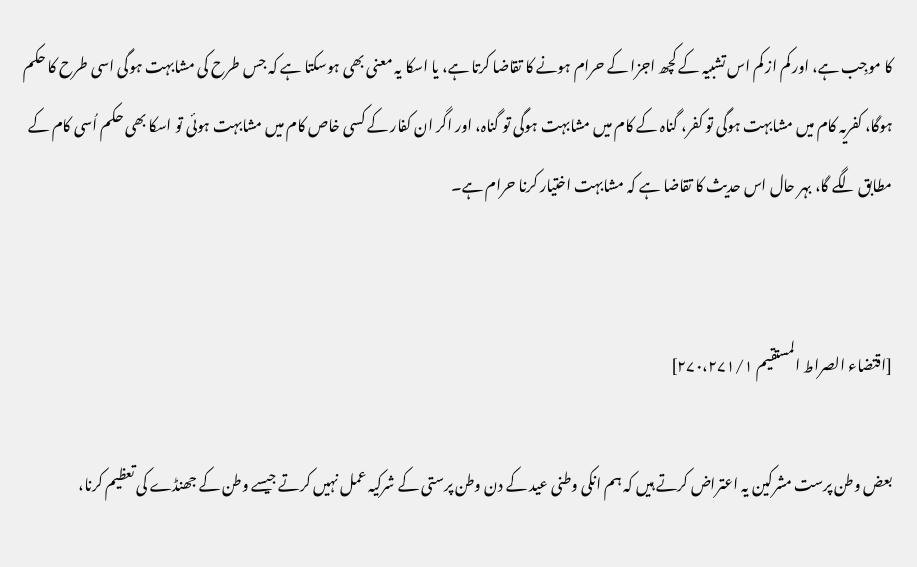کا موجِب ہے، اور کم از کم اس تشبیہ کے کچھ اجزا کے حرام ہونے کا تقاضا کرتا ہے، یا اسکا یہ معنی بھی ہوسکتا ہے کہ جس طرح کی مشابہت ہوگی اسی طرح کا حکم ہوگا، کفریہ کام میں مشابہت ہوگی تو کفر، گناہ کے کام میں مشابہت ہوگی تو گناہ، اور اگر ان کفار کے کسی خاص کام میں مشابہت ہوئی تو اسکا بھی حکم اُسی کام کے مطابق لگے گا، بہر حال اس حدیث کا تقاضا ہے کہ مشابہت اختیار کرنا حرام ہے۔


[اقتضاء الصراط المستقيم ۲۷۰،۲۷۱/۱]

بعض وطن پرست مشرکین یہ اعتراض کرتے ہیں کہ ہم انکی وطنی عید کے دن وطن پرستی کے شرکیہ عمل نہیں کرتے جیسے وطن کے جھنڈے کی تعظیم کرنا،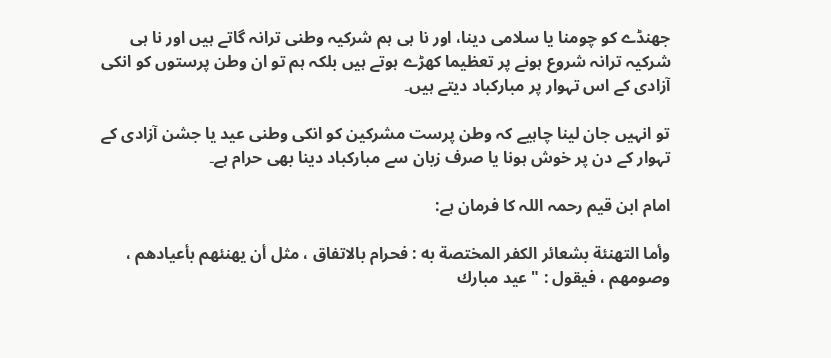جھنڈے کو چومنا یا سلامی دینا، اور نا ہی ہم شرکیہ وطنی ترانہ گاتے ہیں اور نا ہی شرکیہ ترانہ شروع ہونے پر تعظیما کھڑے ہوتے ہیں بلکہ ہم تو ان وطن پرستوں کو انکی آزادی کے اس تہوار پر مبارکباد دیتے ہیں۔

تو انہیں جان لینا چاہیے کہ وطن پرست مشرکین کو انکی وطنی عید یا جشن آزادی کے تہوار کے دن پر خوش ہونا یا صرف زبان سے مبارکباد دینا بھی حرام ہے۔

امام ابن قیم رحمہ اللہ کا فرمان ہے:

وأما التهنئة بشعائر الكفر المختصة به : فحرام بالاتفاق ، مثل أن يهنئهم بأعيادهم ، وصومهم ، فيقول : " عيد مبارك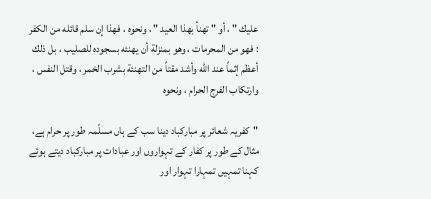عليك " ، أو " تهنأ بهذا العيد " ، ونحوه ، فهذا إن سلم قائله من الكفر : فهو من المحرمات ، وهو بمنزلة أن يهنئه بسجوده للصليب ، بل ذلك أعظم إثماً عند الله وأشد مقتاً من التهنئة بشرب الخمر ، وقتل النفس ، وارتكاب الفرج الحرام ، ونحوه

"کفریہ شعائر پر مبارکباد دینا سب کے ہاں مسلّمہ طور پر حرام ہے، مثال کے طور پر کفار کے تہواروں اور عبادات پر مبارکباد دیتے ہوئے کہنا تمہیں تمہارا تہوار اور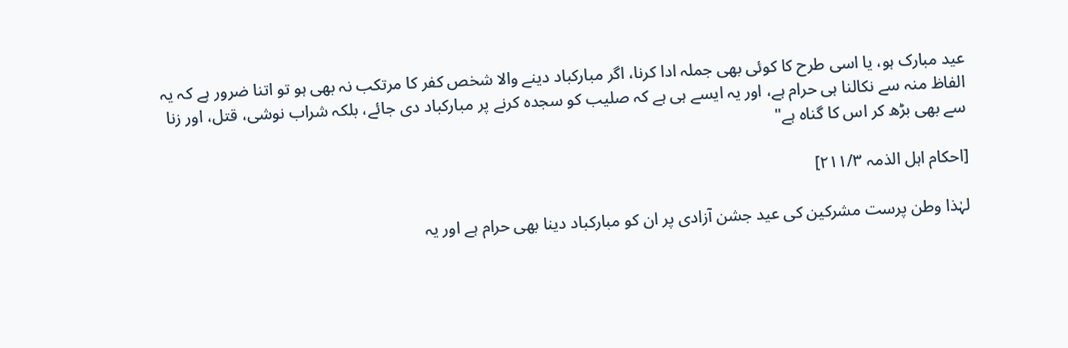عید مبارک ہو، یا اسی طرح کا کوئی بھی جملہ ادا کرنا، اگر مبارکباد دینے والا شخص کفر کا مرتکب نہ بھی ہو تو اتنا ضرور ہے کہ یہ الفاظ منہ سے نکالنا ہی حرام ہے، اور یہ ایسے ہی ہے کہ صلیب کو سجدہ کرنے پر مبارکباد دی جائے، بلکہ شراب نوشی، قتل، اور زنا سے بھی بڑھ کر اس کا گناہ ہے"

[احکام اہل الذمہ ۲۱۱/۳]

لہٰذا وطن پرست مشرکین کی عید جشن آزادی پر ان کو مبارکباد دینا بھی حرام ہے اور یہ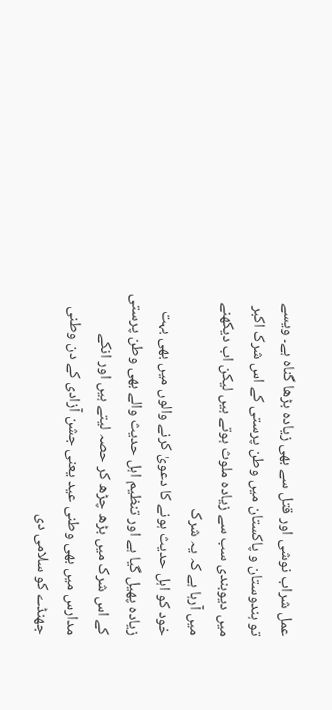عمل شراب نوشی اور قتل سے بھی زیادہ بڑھا گناہ ہے۔ ویسے تو ہندوستان و پاکستان میں وطن پرستی کے اس شرک اکبر میں دیوبندی سب سے زیادہ ملوث ہوتے ہیں لیکن اب دیکھنے میں آرہا ہے کہ یہ شرک
خود کو اہل حدیث ہونے کا دعویٰ کرنے والوں میں بھی بہت زیادہ پھیل گیا ہے اور تنظیم اہل حدیث والے بھی وطن پرستی کے اس شرک میں بڑھ چڑھ کر حصہ لیتے ہیں اور انکے مدارس میں بھی وطنی عید یعنی جشن آزادی کے دن وطنی جھنڈے کو سلامی دی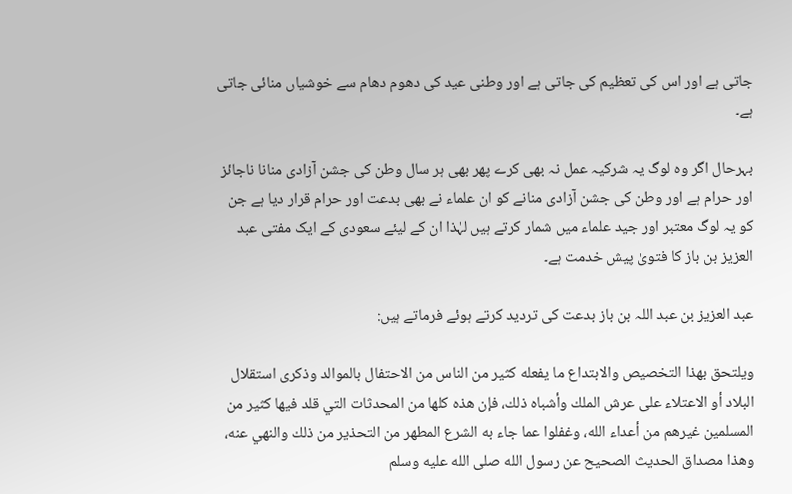جاتی ہے اور اس کی تعظیم کی جاتی ہے اور وطنی عید کی دھوم دھام سے خوشیاں منائی جاتی ہے۔

بہرحال اگر وہ لوگ یہ شرکیہ عمل نہ بھی کرے پھر بھی ہر سال وطن کی جشن آزادی منانا ناجائز اور حرام ہے اور وطن کی جشن آزادی منانے کو ان علماء نے بھی بدعت اور حرام قرار دیا ہے جن کو یہ لوگ معتبر اور جید علماء میں شمار کرتے ہیں لہٰذا ان کے لیئے سعودی کے ایک مفتی عبد العزیز بن باز کا فتویٰ پیش خدمت ہے۔

عبد العزیز بن عبد اللہ بن باز بدعت کی تردید کرتے ہوئے فرماتے ہیں:

ويلتحق بهذا التخصيص والابتداع ما يفعله كثير من الناس من الاحتفال بالموالد وذكرى استقلال البلاد أو الاعتلاء على عرش الملك وأشباه ذلك، فإن هذه كلها من المحدثات التي قلد فيها كثير من المسلمين غيرهم من أعداء الله، وغفلوا عما جاء به الشرع المطهر من التحذير من ذلك والنهي عنه، وهذا مصداق الحديث الصحيح عن رسول الله صلى الله عليه وسلم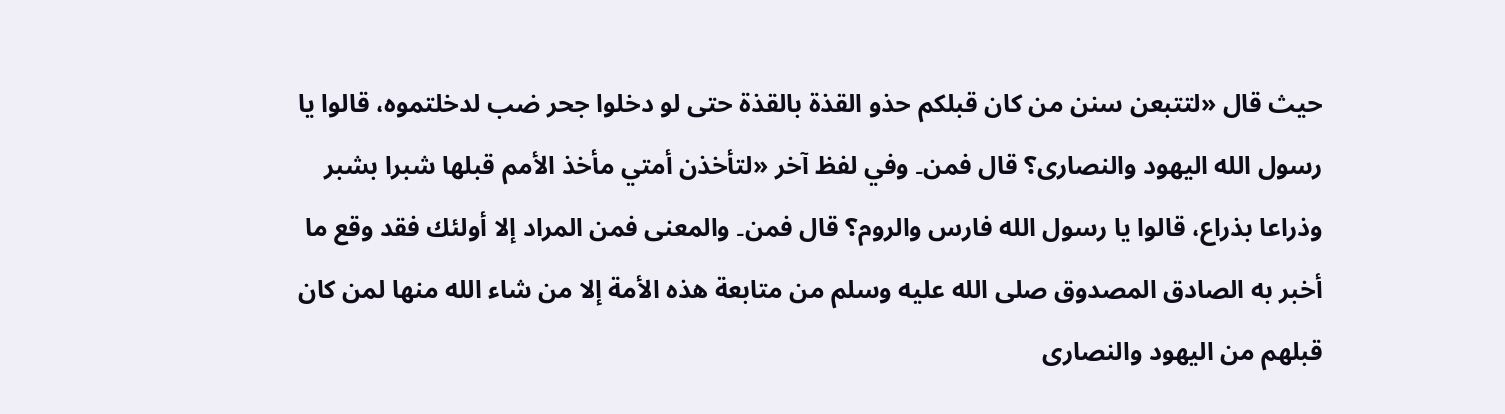حيث قال «لتتبعن سنن من كان قبلكم حذو القذة بالقذة حتى لو دخلوا جحر ضب لدخلتموه، قالوا يا رسول الله اليهود والنصارى؟ قال فمن۔ وفي لفظ آخر «لتأخذن أمتي مأخذ الأمم قبلها شبرا بشبر وذراعا بذراع، قالوا يا رسول الله فارس والروم؟ قال فمن۔ والمعنى فمن المراد إلا أولئك فقد وقع ما أخبر به الصادق المصدوق صلى الله عليه وسلم من متابعة هذه الأمة إلا من شاء الله منها لمن كان قبلهم من اليهود والنصارى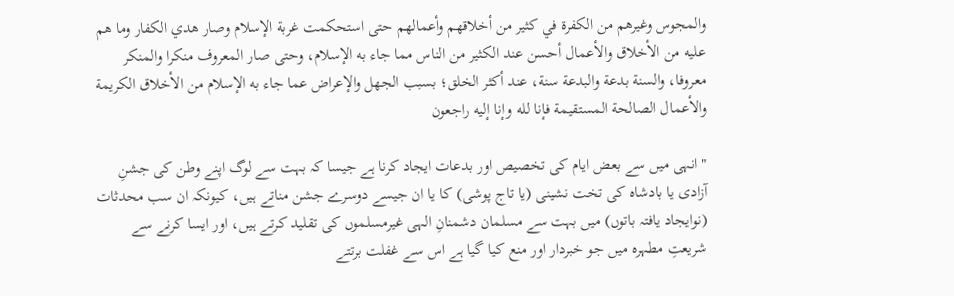والمجوس وغيرهم من الكفرة في كثير من أخلاقهم وأعمالهم حتى استحكمت غربة الإسلام وصار هدي الكفار وما هم عليه من الأخلاق والأعمال أحسن عند الكثير من الناس مما جاء به الإسلام، وحتى صار المعروف منكرا والمنكر معروفا، والسنة بدعة والبدعة سنة، عند أكثر الخلق؛ بسبب الجهل والإعراض عما جاء به الإسلام من الأخلاق الكريمة والأعمال الصالحة المستقيمة فإنا لله وإنا إليه راجعون

"انہی میں سے بعض ایام کی تخصیص اور بدعات ایجاد کرنا ہے جیسا کہ بہت سے لوگ اپنے وطن کی جشنِ آزادی یا بادشاہ کی تخت نشینی (یا تاج پوشی) کا یا ان جیسے دوسرے جشن مناتے ہیں، کیونکہ ان سب محدثات (نوایجاد یافتہ باتوں) میں بہت سے مسلمان دشمنانِ الہی غیرمسلموں کی تقلید کرتے ہیں، اور ایسا کرنے سے شریعتِ مطہرہ میں جو خبردار اور منع کیا گیا ہے اس سے غفلت برتتے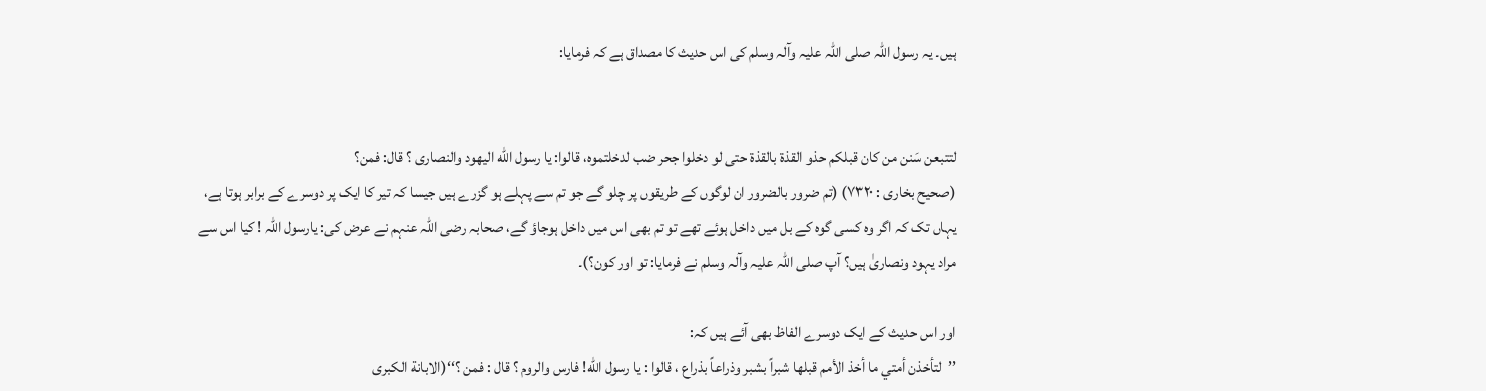ہیں۔ یہ رسول اللہ صلی اللہ علیہ وآلہ وسلم کی اس حدیث کا مصداق ہے کہ فرمایا:


لتتبعن سَنن من كان قبلكم حذو القذة بالقذة حتى لو دخلوا جحر ضب لدخلتموه، قالوا: يا رسول الله اليهود والنصارى ؟ قال: فمن؟
(صحیح بخاری : ۷۳۲۰) (تم ضرور بالضرور ان لوگوں کے طریقوں پر چلو گے جو تم سے پہلے ہو گزرے ہیں جیسا کہ تیر کا ایک پر دوسرے کے برابر ہوتا ہے، یہاں تک کہ اگر وہ کسی گوہ کے بل میں داخل ہوئے تھے تو تم بھی اس میں داخل ہوجاؤ گے، صحابہ رضی اللہ عنہم نے عرض کی: یارسول اللہ ! کیا اس سے مراد یہود ونصاریٰ ہیں؟ آپ صلی اللہ علیہ وآلہ وسلم نے فرمایا: تو اور کون؟)۔

اور اس حدیث کے ایک دوسرے الفاظ بھی آئے ہیں کہ:
’’لتأخذن أمتي ما أخذ الأمم قبلها شبراً بشبر وذراعاً بذراع ، قالوا : يا رسول الله! فارس والروم ؟ قال : فمن ؟‘‘(الابانة الکبری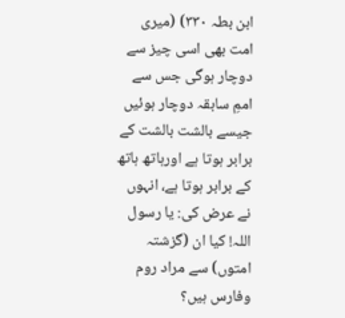ابن بطہ ۳۳۰) (میری امت بھی اسی چیز سے دوچار ہوگی جس سے اممِ سابقہ دوچار ہوئیں جیسے بالشت بالشت کے برابر ہوتا ہے اورہاتھ ہاتھ کے برابر ہوتا ہے، انہوں نے عرض کی: یا رسول اللہ! کیا ان (گزشتہ امتوں) سے مراد روم وفارس ہیں؟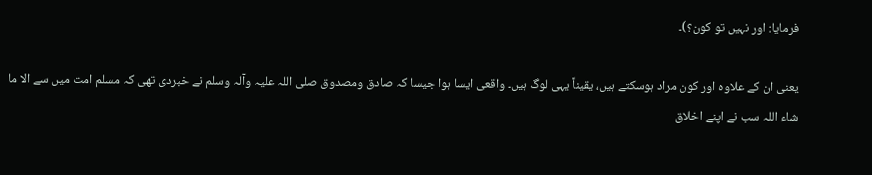فرمایا: اور نہیں تو کون؟)۔

یعنی ان کے علاوہ اور کون مراد ہوسکتے ہیں، یقیناً یہی لوگ ہیں۔ واقعی ایسا ہوا جیسا کہ صادق ومصدوق صلی اللہ علیہ وآلہ وسلم نے خبردی تھی کہ مسلم امت میں سے الا ما شاء اللہ سب نے اپنے اخلاق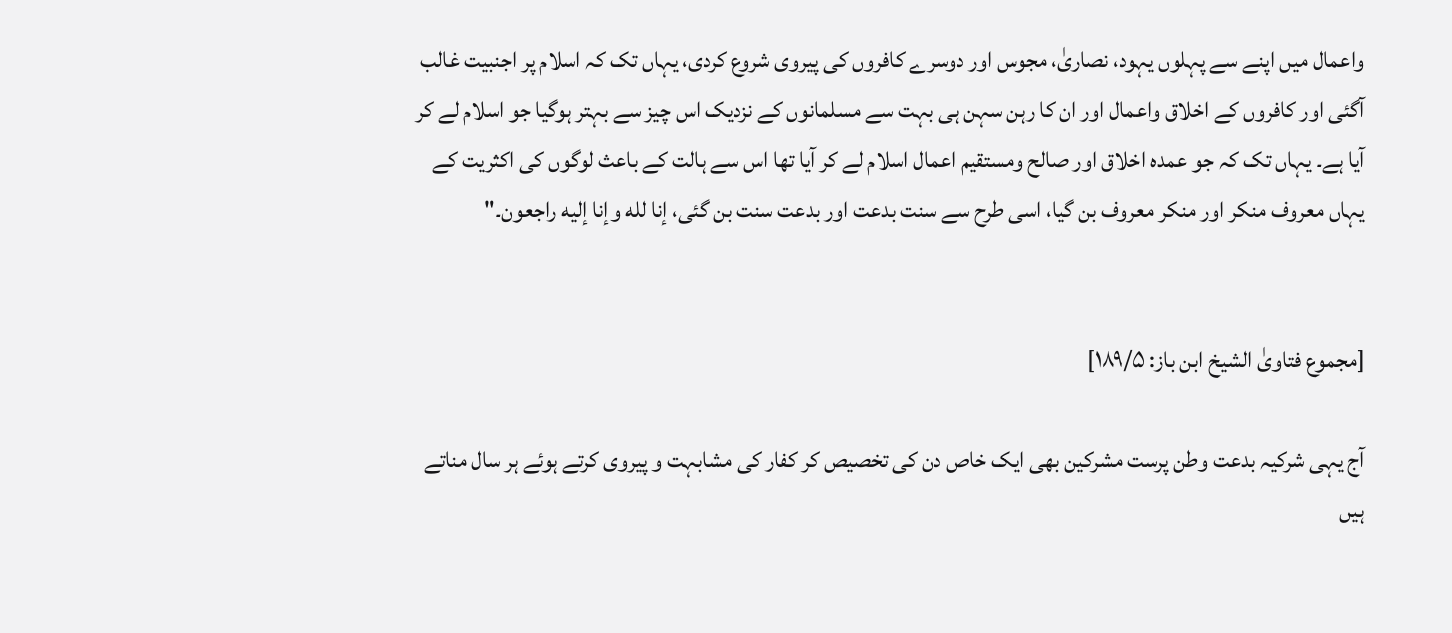واعمال میں اپنے سے پہلوں یہود، نصاریٰ، مجوس اور دوسرے کافروں کی پیروی شروع کردی، یہاں تک کہ اسلام پر اجنبیت غالب آگئی اور کافروں کے اخلاق واعمال اور ان کا رہن سہن ہی بہت سے مسلمانوں کے نزدیک اس چیز سے بہتر ہوگیا جو اسلام لے کر آیا ہے۔ یہاں تک کہ جو عمدہ اخلاق اور صالح ومستقیم اعمال اسلام لے کر آیا تھا اس سے ہالت کے باعث لوگوں کی اکثریت کے یہاں معروف منکر اور منکر معروف بن گیا، اسی طرح سے سنت بدعت اور بدعت سنت بن گئی، إنا لله وإنا إليه راجعون۔"


[مجموع فتاوىٰ الشيخ ابن باز: ۱۸۹/۵]

آج یہی شرکیہ بدعت وطن پرست مشرکین بھی ایک خاص دن کی تخصیص کر کفار کی مشابہت و پیروی کرتے ہوئے ہر سال مناتے ہیں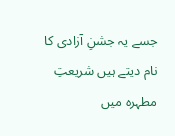جسے یہ جشنِ آزادی کا نام دیتے ہیں شریعتِ مطہرہ میں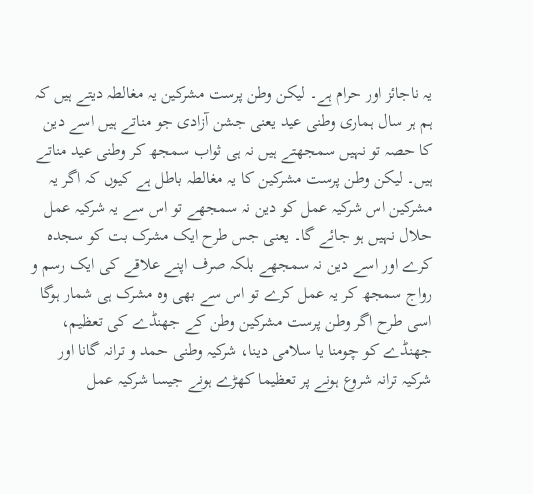یہ ناجائز اور حرام ہے۔ لیکن وطن پرست مشرکین یہ مغالطہ دیتے ہیں کہ ہم ہر سال ہماری وطنی عید یعنی جشن آزادی جو مناتے ہیں اسے دین کا حصہ تو نہیں سمجھتے ہیں نہ ہی ثواب سمجھ کر وطنی عید مناتے ہیں۔ لیکن وطن پرست مشرکین کا یہ مغالطہ باطل ہے کیوں کہ اگر یہ مشرکین اس شرکیہ عمل کو دین نہ سمجھے تو اس سے یہ شرکیہ عمل حلال نہیں ہو جائے گا۔ یعنی جس طرح ایک مشرک بت کو سجدہ کرے اور اسے دین نہ سمجھے بلکہ صرف اپنے علاقے کی ایک رسم و رواج سمجھ کر یہ عمل کرے تو اس سے بھی وہ مشرک ہی شمار ہوگا اسی طرح اگر وطن پرست مشرکین وطن کے جھنڈے کی تعظیم، جھنڈے کو چومنا یا سلامی دینا، شرکیہ وطنی حمد و ترانہ گانا اور شرکیہ ترانہ شروع ہونے پر تعظیما کھڑے ہونے جیسا شرکیہ عمل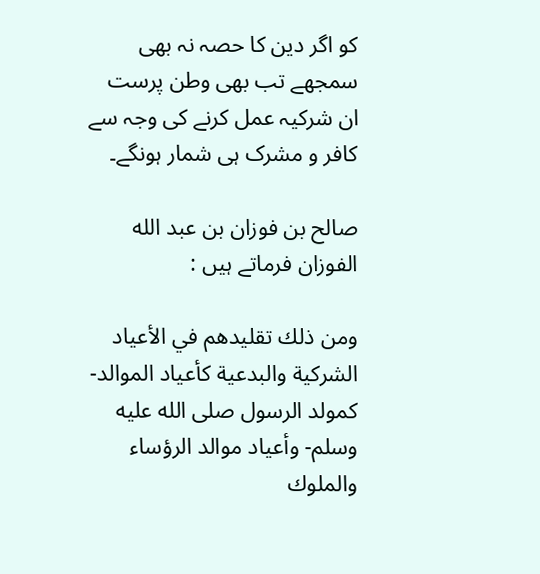کو اگر دین کا حصہ نہ بھی سمجھے تب بھی وطن پرست ان شرکیہ عمل کرنے کی وجہ سے کافر و مشرک ہی شمار ہونگے۔

صالح بن فوزان بن عبد الله الفوزان فرماتے ہیں :

ومن ذلك تقليدهم في الأعياد الشركية والبدعية كأعياد الموالد- كمولد الرسول صلى الله عليه وسلم- وأعياد موالد الرؤساء والملوك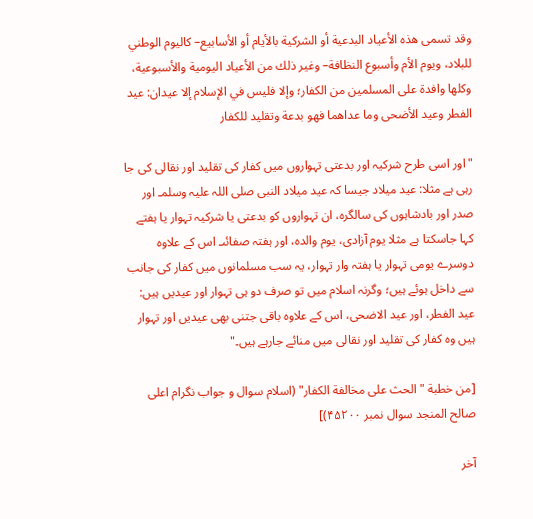وقد تسمى هذه الأعياد البدعية أو الشركية بالأيام أو الأسابيع– كاليوم الوطني للبلاد، ويوم الأم وأسبوع النظافة– وغير ذلك من الأعياد اليومية والأسبوعية، وكلها وافدة على المسلمين من الكفار؛ وإلا فليس في الإسلام إلا عيدان: عيد الفطر وعيد الأضحى وما عداهما فهو بدعة وتقليد للكفار

"اور اسى طرح شركيہ اور بدعتى تہواروں ميں كفار كى تقليد اور نقالى كى جا رہى ہے مثلا: عيد ميلاد جيسا كہ عيد ميلاد النبى صلى اللہ عليہ وسلمـ اور صدر اور بادشاہوں كى سالگرہ، ان تہواروں كو بدعتى يا شركيہ تہوار يا ہفتے كہا جاسكتا ہے مثلا يوم آزادى، يوم والدہ، اور ہفتہ صفائىـ اس كے علاوہ دوسرے يومى تہوار يا ہفتہ وار تہوار، يہ سب مسلمانوں ميں كفار كى جانب سے داخل ہوئے ہيں؛ وگرنہ اسلام ميں تو صرف دو ہى تہوار اور عيديں ہيں: عيد الفطر، اور عيد الاضحى، اس كے علاوہ باقى جتنى بھى عيديں اور تہوار ہيں وہ كفار كى تقليد اور نقالى ميں منائے جارہے ہيں۔"

[من خطبة "الحث على مخالفة الكفار" (اسلام سوال و جواب نگرام اعلی صالح المنجد سوال نمبر ۴۵۲۰۰)]

آخر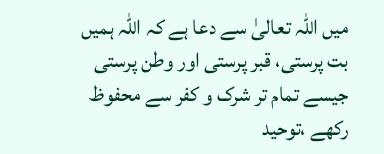میں اللہ تعالیٰ سے دعا ہے کہ اللہ ہمیں بت پرستی، قبر پرستی اور وطن پرستی جیسے تمام تر شرک و کفر سے محفوظ رکھے ،توحید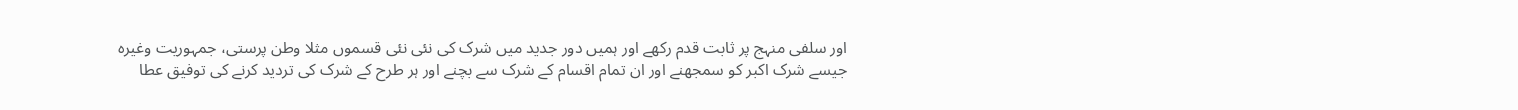اور سلفی منہج پر ثابت قدم رکھے اور ہمیں دور جدید میں شرک کی نئی نئی قسموں مثلا وطن پرستی، جمہوریت وغیرہ جیسے شرک اکبر کو سمجھنے اور ان تمام اقسام کے شرک سے بچنے اور ہر طرح کے شرک کی تردید کرنے کی توفیق عطا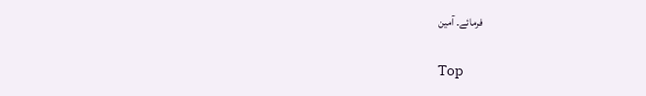فرمائے۔ آمین

Top